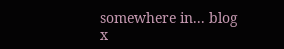somewhere in... blog
x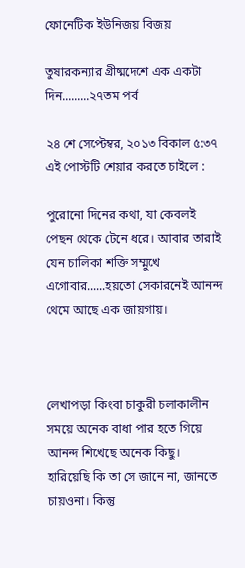ফোনেটিক ইউনিজয় বিজয়

তুষারকন্যার গ্রীষ্মদেশে এক একটা দিন.........২৭তম পর্ব

২৪ শে সেপ্টেম্বর, ২০১৩ বিকাল ৫:৩৭
এই পোস্টটি শেয়ার করতে চাইলে :

পুরোনো দিনের কথা, যা কেবলই পেছন থেকে টেনে ধরে। আবার তারাই যেন চালিকা শক্তি সম্মুখে এগোবার......হয়তো সেকারনেই আনন্দ থেমে আছে এক জায়গায়।



লেখাপড়া কিংবা চাকুরী চলাকালীন সময়ে অনেক বাধা পার হতে গিয়ে আনন্দ শিখেছে অনেক কিছু। হারিয়েছি কি তা সে জানে না, জানতে চায়ওনা। কিন্তু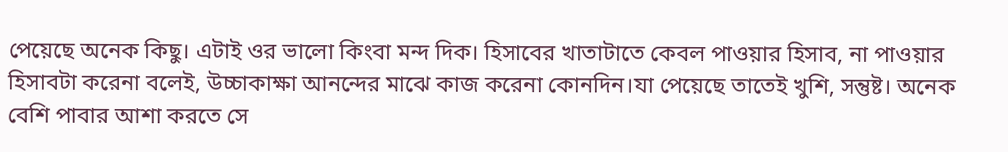পেয়েছে অনেক কিছু। এটাই ওর ভালো কিংবা মন্দ দিক। হিসাবের খাতাটাতে কেবল পাওয়ার হিসাব, না পাওয়ার হিসাবটা করেনা বলেই, উচ্চাকাক্ষা আনন্দের মাঝে কাজ করেনা কোনদিন।যা পেয়েছে তাতেই খুশি, সন্তুষ্ট। অনেক বেশি পাবার আশা করতে সে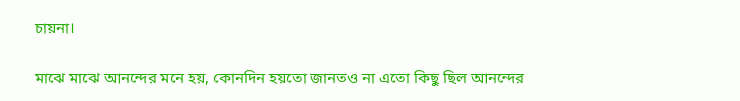চায়না।

মাঝে মাঝে আনন্দের মনে হয়, কোনদিন হয়তো জানতও না এতো কিছু ছিল আনন্দের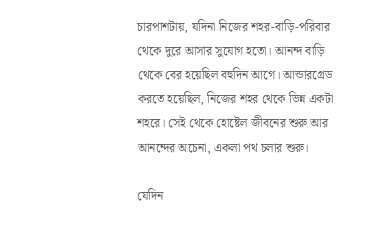চারপাশটায়, যদিনা নিজের শহর-বাড়ি-পরিবার থেকে দুরে আসার সুযোগ হতো। আনন্দ বাড়ি থেকে বের হয়েছিল বহুদিন আগে। আন্ডারগ্রেড করতে হয়েছিল, নিজের শহর থেকে ভিন্ন একটা শহরে। সেই থেকে হোষ্টেল জীবনের শুরু আর আনন্দের অচেনা, একলা পথ চলার শুরু।

যেদিন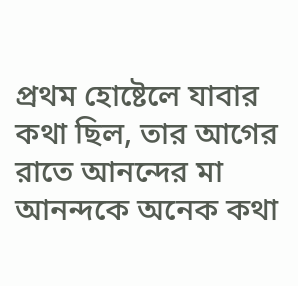প্রথম হোষ্টেলে যাবার কথা ছিল, তার আগের রাতে আনন্দের মা আনন্দকে অনেক কথা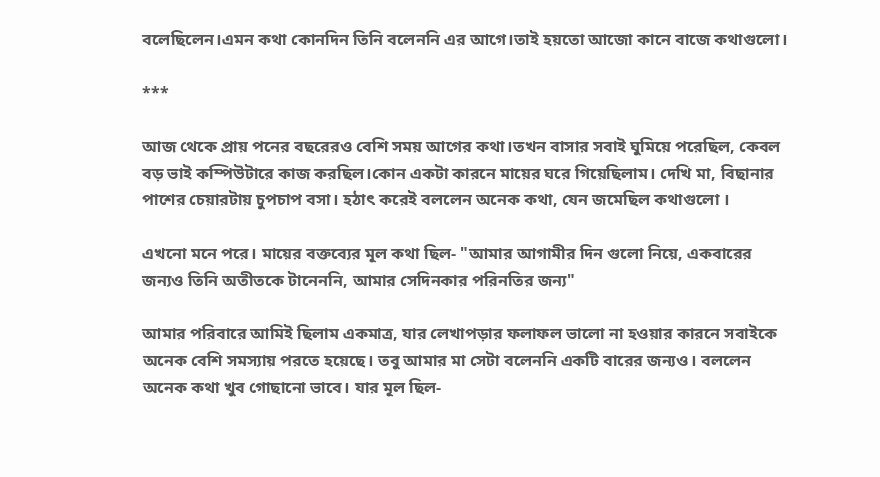বলেছিলেন।এমন কথা কোনদিন তিনি বলেননি এর আগে।তাই হয়তো আজো কানে বাজে কথাগুলো।

***

আজ থেকে প্রায় পনের বছরেরও বেশি সময় আগের কথা।তখন বাসার সবাই ঘুমিয়ে পরেছিল, কেবল বড় ভাই কম্পিউটারে কাজ করছিল।কোন একটা কারনে মায়ের ঘরে গিয়েছিলাম। দেখি মা, বিছানার পাশের চেয়ারটায় চুপচাপ বসা। হঠাৎ করেই বললেন অনেক কথা, যেন জমেছিল কথাগুলো ।

এখনো মনে পরে। মায়ের বক্তব্যের মূল কথা ছিল- "আমার আগামীর দিন গুলো নিয়ে, একবারের জন্যও তিনি অতীতকে টানেননি, আমার সেদিনকার পরিনতির জন্য"

আমার পরিবারে আমিই ছিলাম একমাত্র, যার লেখাপড়ার ফলাফল ভালো না হওয়ার কারনে সবাইকে অনেক বেশি সমস্যায় পরতে হয়েছে। তবু আমার মা সেটা বলেননি একটি বারের জন্যও। বললেন অনেক কথা খুব গোছানো ভাবে। যার মূল ছিল-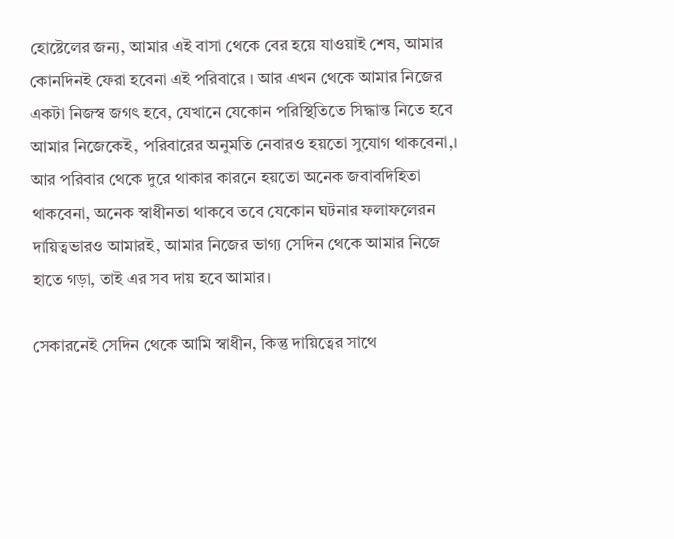হোষ্টেলের জন্য, আমার এই বাসা থেকে বের হয়ে যাওয়াই শেষ, আমার কোনদিনই ফেরা হবেনা এই পরিবারে । আর এখন থেকে আমার নিজের একটা নিজস্ব জগৎ হবে, যেখানে যেকোন পরিস্থিতিতে সিদ্ধান্ত নিতে হবে আমার নিজেকেই, পরিবারের অনুমতি নেবারও হয়তো সুযোগ থাকবেনা,। আর পরিবার থেকে দুরে থাকার কারনে হয়তো অনেক জবাবদিহিতা থাকবেনা, অনেক স্বাধীনতা থাকবে তবে যেকোন ঘটনার ফলাফলেরন দায়িত্বভারও আমারই, আমার নিজের ভাগ্য সেদিন থেকে আমার নিজে হাতে গড়া, তাই এর সব দায় হবে আমার।

সেকারনেই সেদিন থেকে আমি স্বাধীন, কিন্তু দায়িত্বের সাথে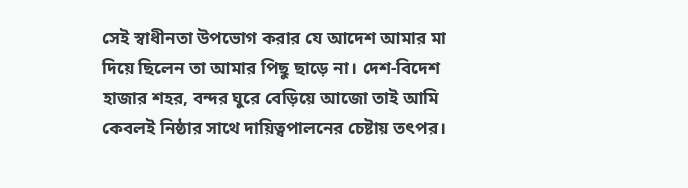সেই স্বাধীনতা উপভোগ করার যে আদেশ আমার মা দিয়ে ছিলেন তা আমার পিছু ছাড়ে না। দেশ-বিদেশ হাজার শহর, বন্দর ঘুরে বেড়িয়ে আজো তাই আমি কেবলই নিষ্ঠার সাথে দায়িত্বপালনের চেষ্টায় তৎপর।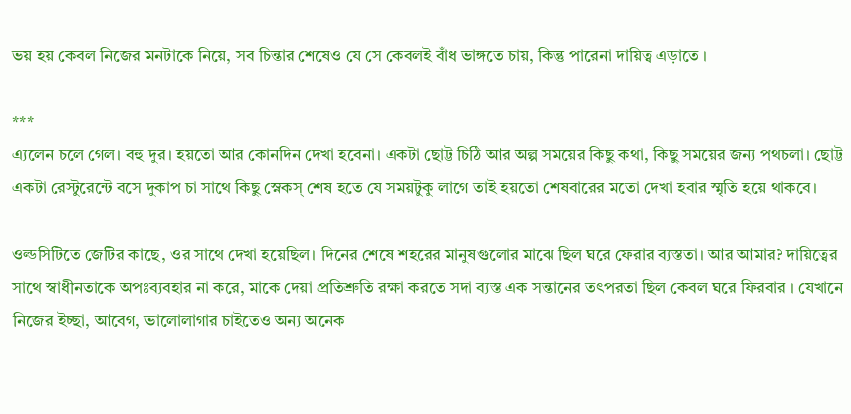ভয় হয় কেবল নিজের মনটাকে নিয়ে, সব চিন্তার শেষেও যে সে কেবলই বাঁধ ভাঙ্গতে চায়, কিন্তু পারেনা দায়িত্ব এড়াতে ।

***
এ্যলেন চলে গেল। বহু দুর। হয়তো আর কোনদিন দেখা হবেনা। একটা ছোট্ট চিঠি আর অল্প সময়ের কিছু কথা, কিছু সময়ের জন্য পথচলা। ছোট্ট একটা রেস্টুরেন্টে বসে দুকাপ চা সাথে কিছু স্নেকস্‌ শেষ হতে যে সময়টুকু লাগে তাই হয়তো শেষবারের মতো দেখা হবার স্মৃতি হয়ে থাকবে।

ওল্ডসিটিতে জেটির কাছে, ওর সাথে দেখা হয়েছিল। দিনের শেষে শহরের মানুষগুলোর মাঝে ছিল ঘরে ফেরার ব্যস্ততা। আর আমার? দায়িত্বের সাথে স্বাধীনতাকে অপঃব্যবহার না করে, মাকে দেয়া প্রতিশ্রুতি রক্ষা করতে সদা ব্যস্ত এক সন্তানের তৎপরতা ছিল কেবল ঘরে ফিরবার । যেখানে নিজের ইচ্ছা, আবেগ, ভালোলাগার চাইতেও অন্য অনেক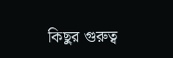কিছুর গুরুত্ব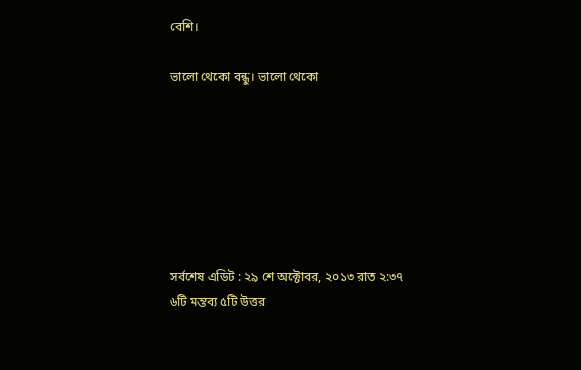বেশি।

ভালো থেকো বন্ধু। ভালো থেকো







সর্বশেষ এডিট : ২৯ শে অক্টোবর, ২০১৩ রাত ২:৩৭
৬টি মন্তব্য ৫টি উত্তর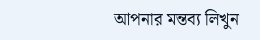আপনার মন্তব্য লিখুন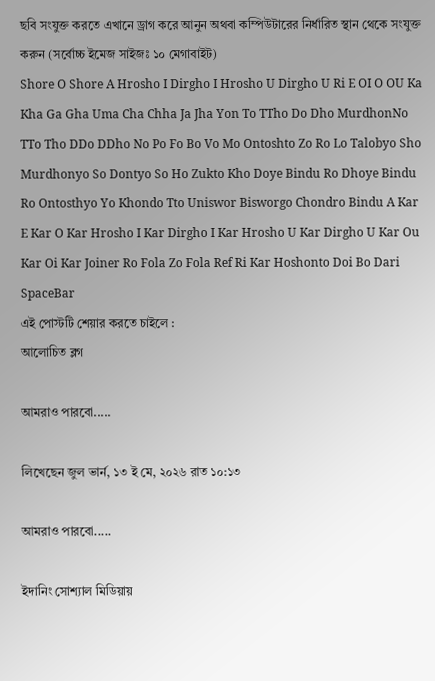ছবি সংযুক্ত করতে এখানে ড্রাগ করে আনুন অথবা কম্পিউটারের নির্ধারিত স্থান থেকে সংযুক্ত করুন (সর্বোচ্চ ইমেজ সাইজঃ ১০ মেগাবাইট)
Shore O Shore A Hrosho I Dirgho I Hrosho U Dirgho U Ri E OI O OU Ka Kha Ga Gha Uma Cha Chha Ja Jha Yon To TTho Do Dho MurdhonNo TTo Tho DDo DDho No Po Fo Bo Vo Mo Ontoshto Zo Ro Lo Talobyo Sho Murdhonyo So Dontyo So Ho Zukto Kho Doye Bindu Ro Dhoye Bindu Ro Ontosthyo Yo Khondo Tto Uniswor Bisworgo Chondro Bindu A Kar E Kar O Kar Hrosho I Kar Dirgho I Kar Hrosho U Kar Dirgho U Kar Ou Kar Oi Kar Joiner Ro Fola Zo Fola Ref Ri Kar Hoshonto Doi Bo Dari SpaceBar
এই পোস্টটি শেয়ার করতে চাইলে :
আলোচিত ব্লগ

আমরাও পারবো.....

লিখেছেন জুল ভার্ন, ১৩ ই মে, ২০২৬ রাত ১০:১৩

আমরাও পারবো.....

ইদানিং সোশ্যাল মিডিয়ায়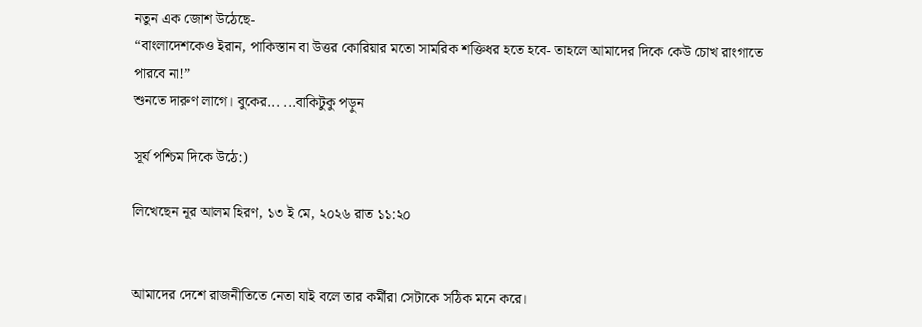নতুন এক জোশ উঠেছে-
“বাংলাদেশকেও ইরান, পাকিস্তান বা উত্তর কোরিয়ার মতো সামরিক শক্তিধর হতে হবে- তাহলে আমাদের দিকে কেউ চোখ রাংগাতে পারবে না!”
শুনতে দারুণ লাগে। বুকের... ...বাকিটুকু পড়ুন

সূর্য পশ্চিম দিকে উঠে:)

লিখেছেন নূর আলম হিরণ, ১৩ ই মে, ২০২৬ রাত ১১:২০


আমাদের দেশে রাজনীতিতে নেতা যাই বলে তার কর্মীরা সেটাকে সঠিক মনে করে।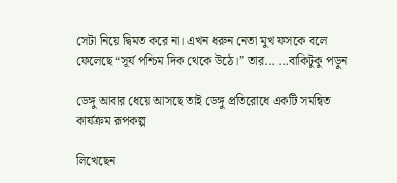সেটা নিয়ে দ্বিমত করে না। এখন ধরুন নেতা মুখ ফসকে বলে ফেলেছে “সূর্য পশ্চিম দিক থেকে উঠে।” তার... ...বাকিটুকু পড়ুন

ডেঙ্গু আবার ধেয়ে আসছে তাই ডেঙ্গু প্রতিরোধে একটি সমন্বিত কার্যক্রম রূপকল্প

লিখেছেন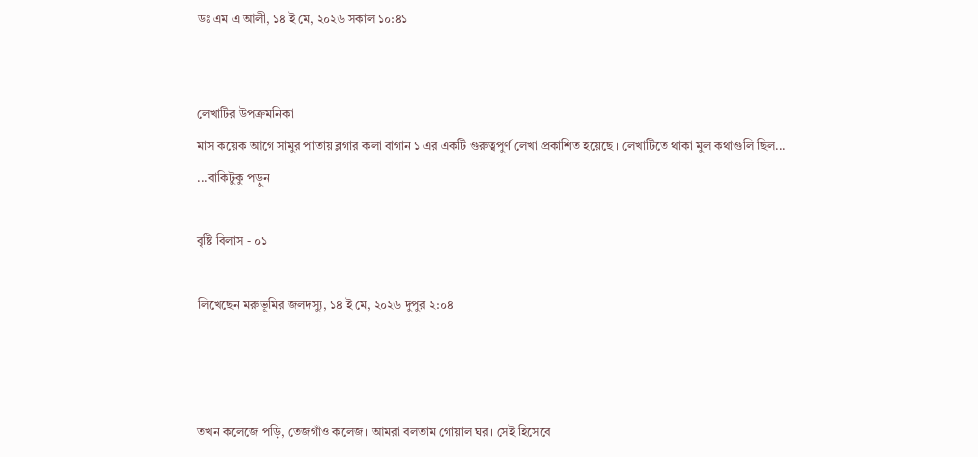ডঃ এম এ আলী, ১৪ ই মে, ২০২৬ সকাল ১০:৪১


লেখাটির উপক্রমনিকা
মাস কয়েক আগে সামুর পাতায় ব্লগার কলা বাগান ১ এর একটি গুরুত্বপুর্ণ লেখা প্রকাশিত হয়েছে । লেখাটিতে থাকা মুল কথাগুলি ছিল... ...বাকিটুকু পড়ুন

বৃষ্টি বিলাস - ০১

লিখেছেন মরুভূমির জলদস্যু, ১৪ ই মে, ২০২৬ দুপুর ২:০৪



তখন কলেজে পড়ি, তেজগাঁও কলেজ। আমরা বলতাম গোয়াল ঘর। সেই হিসেবে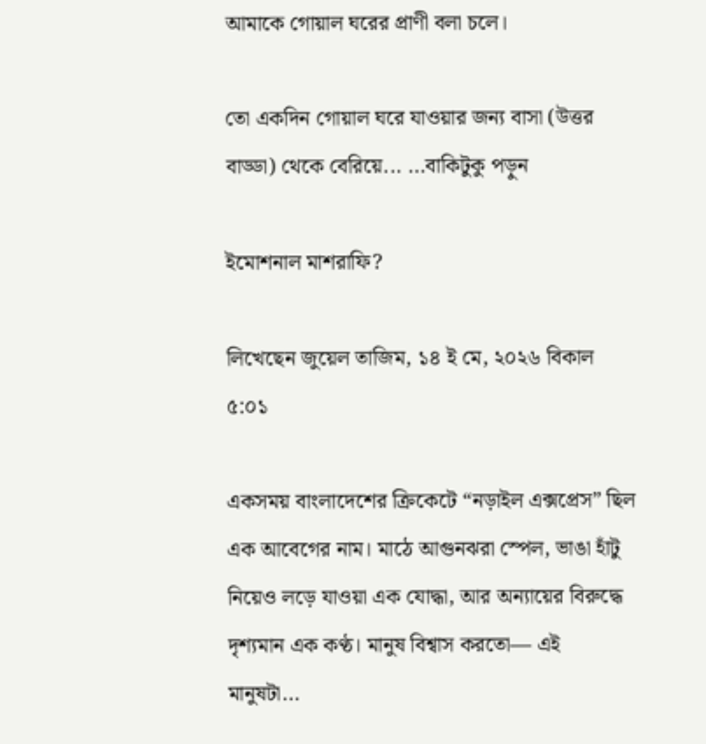আমাকে গোয়াল ঘরের প্রাণী বলা চলে।

তো একদিন গোয়াল ঘরে যাওয়ার জন্য বাসা (উত্তর বাড্ডা) থেকে বেরিয়ে... ...বাকিটুকু পড়ুন

ইমোশনাল মাশরাফি?

লিখেছেন জুয়েল তাজিম, ১৪ ই মে, ২০২৬ বিকাল ৫:০১

একসময় বাংলাদেশের ক্রিকেটে “নড়াইল এক্সপ্রেস” ছিল এক আবেগের নাম। মাঠে আগুনঝরা স্পেল, ভাঙা হাঁটু নিয়েও লড়ে যাওয়া এক যোদ্ধা, আর অন্যায়ের বিরুদ্ধে দৃশ্যমান এক কণ্ঠ। মানুষ বিশ্বাস করতো— এই মানুষটা...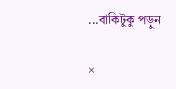...বাকিটুকু পড়ুন

×